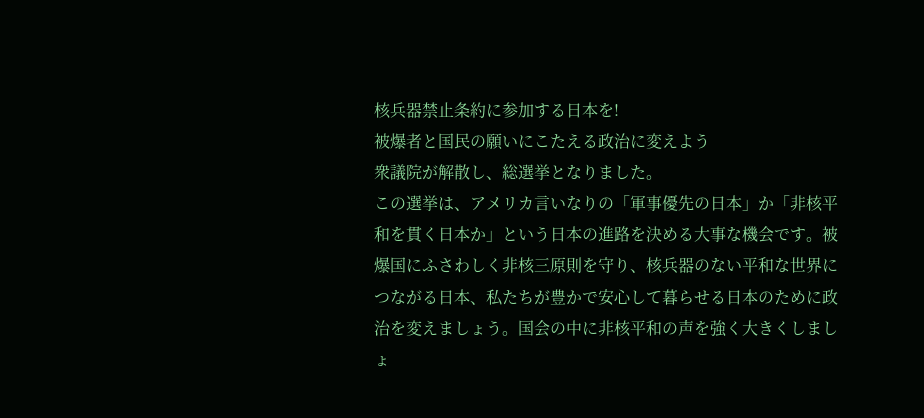核兵器禁止条約に参加する日本を!
被爆者と国民の願いにこたえる政治に変えよう
衆議院が解散し、総選挙となりました。
この選挙は、アメリカ言いなりの「軍事優先の日本」か「非核平和を貫く日本か」という日本の進路を決める大事な機会です。被爆国にふさわしく非核三原則を守り、核兵器のない平和な世界につながる日本、私たちが豊かで安心して暮らせる日本のために政治を変えましょう。国会の中に非核平和の声を強く大きくしましょ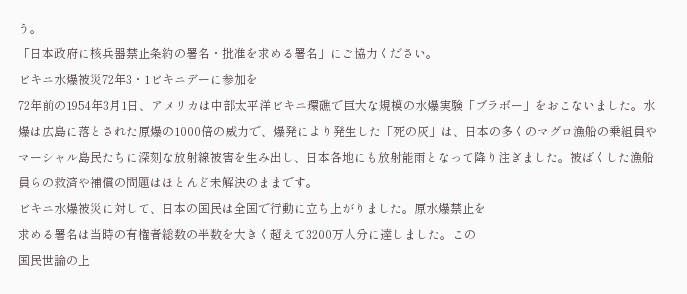う。
「日本政府に核兵器禁止条約の署名・批准を求める署名」にご協力ください。
ビキニ水爆被災72年3・1ビキニデーに参加を
72年前の1954年3月1日、アメリカは中部太平洋ビキニ環礁で巨大な規模の水爆実験「ブラボー」をおこないました。水爆は広島に落とされた原爆の1000倍の威力で、爆発により発生した「死の灰」は、日本の多くのマグロ漁船の乗組員やマーシャル島民たちに深刻な放射線被害を生み出し、日本各地にも放射能雨となって降り注ぎました。被ばくした漁船員らの救済や補償の問題はほとんど未解決のままです。
ビキニ水爆被災に対して、日本の国民は全国で行動に立ち上がりました。原水爆禁止を
求める署名は当時の有権者総数の半数を大きく超えて3200万人分に達しました。この
国民世論の上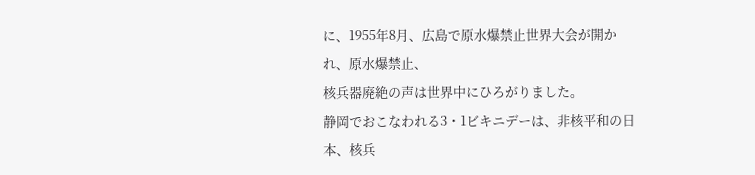に、1955年8月、広島で原水爆禁止世界大会が開かれ、原水爆禁止、
核兵器廃絶の声は世界中にひろがりました。
静岡でおこなわれる3・1ビキニデーは、非核平和の日本、核兵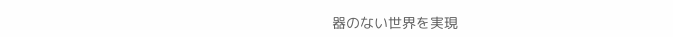器のない世界を実現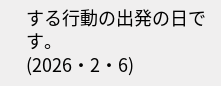する行動の出発の日です。
(2026・2・6)